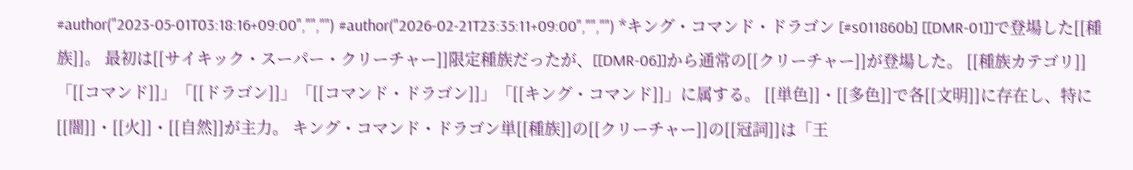#author("2023-05-01T03:18:16+09:00","","") #author("2026-02-21T23:35:11+09:00","","") *キング・コマンド・ドラゴン [#s011860b] [[DMR-01]]で登場した[[種族]]。 最初は[[サイキック・スーパー・クリーチャー]]限定種族だったが、[[DMR-06]]から通常の[[クリーチャー]]が登場した。 [[種族カテゴリ]]「[[コマンド]]」「[[ドラゴン]]」「[[コマンド・ドラゴン]]」「[[キング・コマンド]]」に属する。 [[単色]]・[[多色]]で各[[文明]]に存在し、特に[[闇]]・[[火]]・[[自然]]が主力。 キング・コマンド・ドラゴン単[[種族]]の[[クリーチャー]]の[[冠詞]]は「王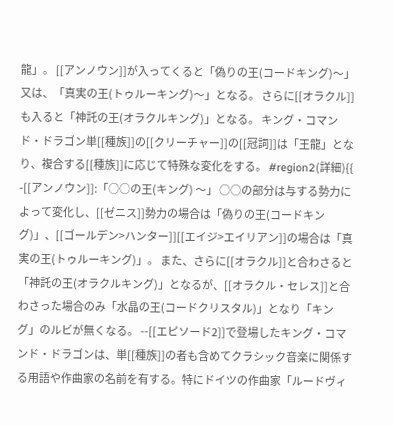龍」。 [[アンノウン]]が入ってくると「偽りの王(コードキング)〜」又は、「真実の王(トゥルーキング)〜」となる。 さらに[[オラクル]]も入ると「神託の王(オラクルキング)」となる。 キング・コマンド・ドラゴン単[[種族]]の[[クリーチャー]]の[[冠詞]]は「王龍」となり、複合する[[種族]]に応じて特殊な変化をする。 #region2(詳細){{ -[[アンノウン]]:「○○の王(キング) 〜」 ○○の部分は与する勢力によって変化し、[[ゼニス]]勢力の場合は「偽りの王(コードキング)」、[[ゴールデン>ハンター]][[エイジ>エイリアン]]の場合は「真実の王(トゥルーキング)」。 また、さらに[[オラクル]]と合わさると「神託の王(オラクルキング)」となるが、[[オラクル・セレス]]と合わさった場合のみ「水晶の王(コードクリスタル)」となり「キング」のルビが無くなる。 --[[エピソード2]]で登場したキング・コマンド・ドラゴンは、単[[種族]]の者も含めてクラシック音楽に関係する用語や作曲家の名前を有する。特にドイツの作曲家「ルードヴィ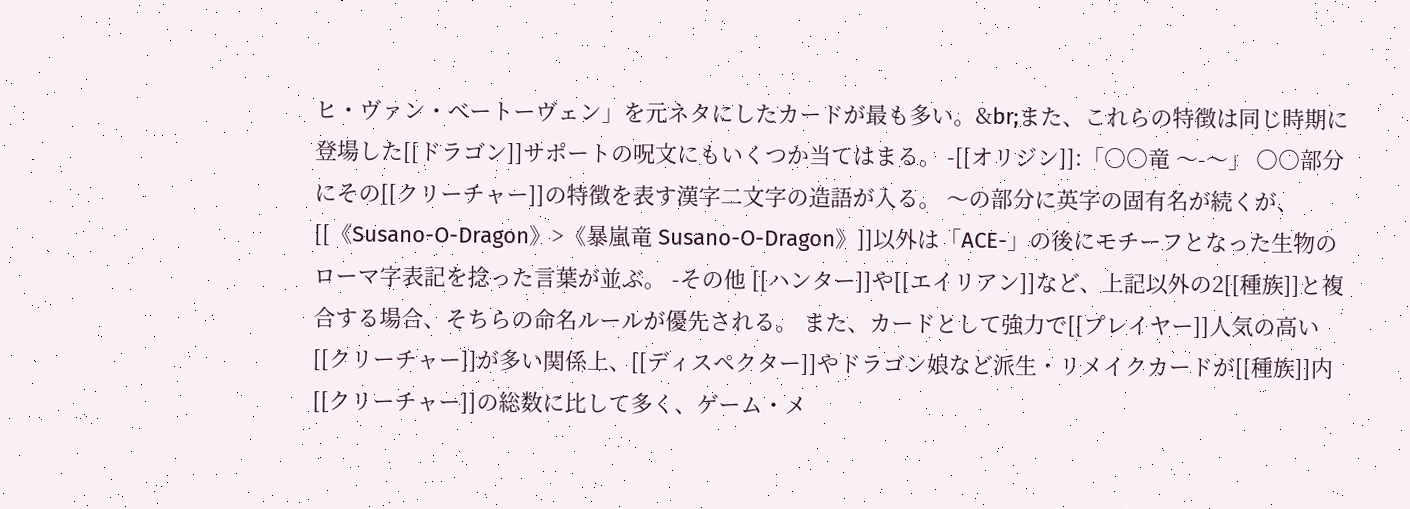ヒ・ヴァン・ベートーヴェン」を元ネタにしたカードが最も多い。&br;また、これらの特徴は同じ時期に登場した[[ドラゴン]]サポートの呪文にもいくつか当てはまる。 -[[オリジン]]:「○○竜 〜-〜」 ○○部分にその[[クリーチャー]]の特徴を表す漢字二文字の造語が入る。 〜の部分に英字の固有名が続くが、[[《Susano-O-Dragon》>《暴嵐竜 Susano-O-Dragon》]]以外は「ACE-」の後にモチーフとなった生物のローマ字表記を捻った言葉が並ぶ。 -その他 [[ハンター]]や[[エイリアン]]など、上記以外の2[[種族]]と複合する場合、そちらの命名ルールが優先される。 また、カードとして強力で[[プレイヤー]]人気の高い[[クリーチャー]]が多い関係上、[[ディスペクター]]やドラゴン娘など派生・リメイクカードが[[種族]]内[[クリーチャー]]の総数に比して多く、ゲーム・メ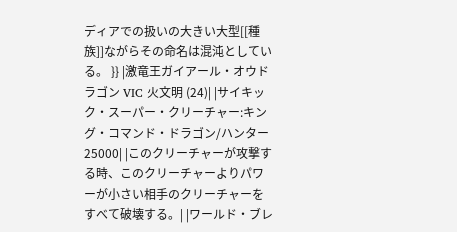ディアでの扱いの大きい大型[[種族]]ながらその命名は混沌としている。 }} |激竜王ガイアール・オウドラゴン VIC 火文明 (24)| |サイキック・スーパー・クリーチャー:キング・コマンド・ドラゴン/ハンター 25000| |このクリーチャーが攻撃する時、このクリーチャーよりパワーが小さい相手のクリーチャーをすべて破壊する。| |ワールド・ブレ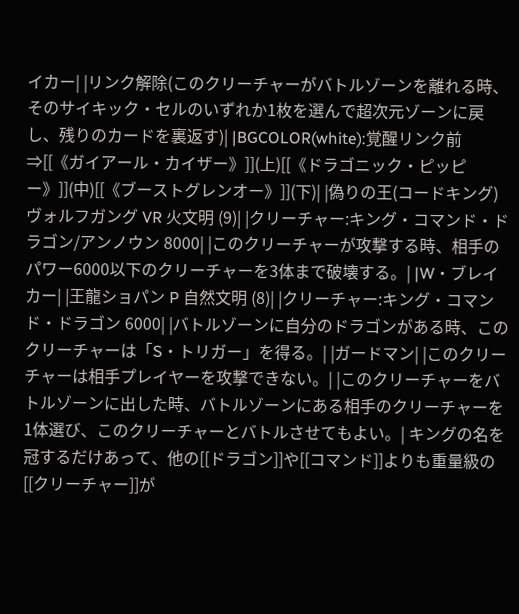イカー| |リンク解除(このクリーチャーがバトルゾーンを離れる時、そのサイキック・セルのいずれか1枚を選んで超次元ゾーンに戻し、残りのカードを裏返す)| |BGCOLOR(white):覚醒リンク前⇒[[《ガイアール・カイザー》]](上)[[《ドラゴニック・ピッピー》]](中)[[《ブーストグレンオー》]](下)| |偽りの王(コードキング) ヴォルフガング VR 火文明 (9)| |クリーチャー:キング・コマンド・ドラゴン/アンノウン 8000| |このクリーチャーが攻撃する時、相手のパワー6000以下のクリーチャーを3体まで破壊する。| |W・ブレイカー| |王龍ショパン P 自然文明 (8)| |クリーチャー:キング・コマンド・ドラゴン 6000| |バトルゾーンに自分のドラゴンがある時、このクリーチャーは「S・トリガー」を得る。| |ガードマン| |このクリーチャーは相手プレイヤーを攻撃できない。| |このクリーチャーをバトルゾーンに出した時、バトルゾーンにある相手のクリーチャーを1体選び、このクリーチャーとバトルさせてもよい。| キングの名を冠するだけあって、他の[[ドラゴン]]や[[コマンド]]よりも重量級の[[クリーチャー]]が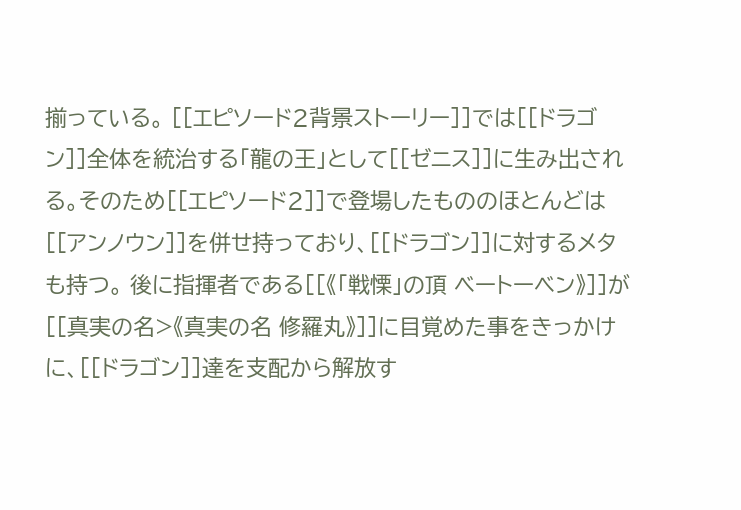揃っている。 [[エピソード2背景ストーリー]]では[[ドラゴン]]全体を統治する「龍の王」として[[ゼニス]]に生み出される。そのため[[エピソード2]]で登場したもののほとんどは[[アンノウン]]を併せ持っており、[[ドラゴン]]に対するメタも持つ。 後に指揮者である[[《「戦慄」の頂 ベートーベン》]]が[[真実の名>《真実の名 修羅丸》]]に目覚めた事をきっかけに、[[ドラゴン]]達を支配から解放す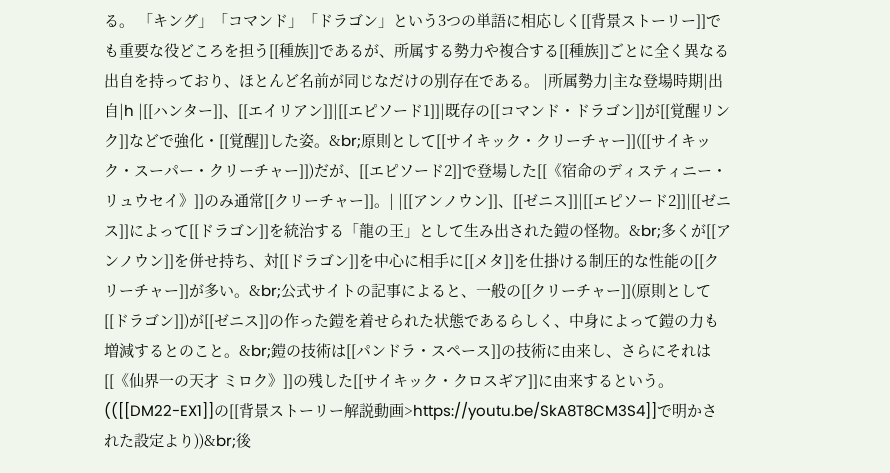る。 「キング」「コマンド」「ドラゴン」という3つの単語に相応しく[[背景ストーリー]]でも重要な役どころを担う[[種族]]であるが、所属する勢力や複合する[[種族]]ごとに全く異なる出自を持っており、ほとんど名前が同じなだけの別存在である。 |所属勢力|主な登場時期|出自|h |[[ハンター]]、[[エイリアン]]|[[エピソード1]]|既存の[[コマンド・ドラゴン]]が[[覚醒リンク]]などで強化・[[覚醒]]した姿。&br;原則として[[サイキック・クリーチャー]]([[サイキック・スーパー・クリーチャー]])だが、[[エピソード2]]で登場した[[《宿命のディスティニー・リュウセイ》]]のみ通常[[クリーチャー]]。| |[[アンノウン]]、[[ゼニス]]|[[エピソード2]]|[[ゼニス]]によって[[ドラゴン]]を統治する「龍の王」として生み出された鎧の怪物。&br;多くが[[アンノウン]]を併せ持ち、対[[ドラゴン]]を中心に相手に[[メタ]]を仕掛ける制圧的な性能の[[クリーチャー]]が多い。&br;公式サイトの記事によると、一般の[[クリーチャー]](原則として[[ドラゴン]])が[[ゼニス]]の作った鎧を着せられた状態であるらしく、中身によって鎧の力も増減するとのこと。&br;鎧の技術は[[パンドラ・スペース]]の技術に由来し、さらにそれは[[《仙界一の天才 ミロク》]]の残した[[サイキック・クロスギア]]に由来するという。(([[DM22-EX1]]の[[背景ストーリー解説動画>https://youtu.be/SkA8T8CM3S4]]で明かされた設定より))&br;後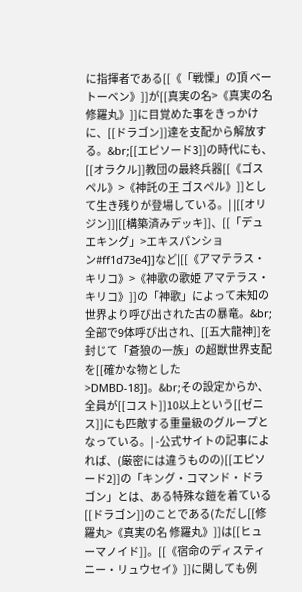に指揮者である[[《「戦慄」の頂 ベートーベン》]]が[[真実の名>《真実の名 修羅丸》]]に目覚めた事をきっかけに、[[ドラゴン]]達を支配から解放する。&br;[[エピソード3]]の時代にも、[[オラクル]]教団の最終兵器[[《ゴスペル》>《神託の王 ゴスペル》]]として生き残りが登場している。| |[[オリジン]]|[[構築済みデッキ]]、[[「デュエキング」>エキスパンション#ff1d73e4]]など|[[《アマテラス・キリコ》>《神歌の歌姫 アマテラス・キリコ》]]の「神歌」によって未知の世界より呼び出された古の暴竜。&br;全部で9体呼び出され、[[五大龍神]]を封じて「蒼狼の一族」の超獣世界支配を[[確かな物とした>DMBD-18]]。&br;その設定からか、全員が[[コスト]]10以上という[[ゼニス]]にも匹敵する重量級のグループとなっている。| -公式サイトの記事によれば、(厳密には違うものの)[[エピソード2]]の「キング・コマンド・ドラゴン」とは、ある特殊な鎧を着ている[[ドラゴン]]のことである(ただし[[修羅丸>《真実の名 修羅丸》]]は[[ヒューマノイド]]。[[《宿命のディスティニー・リュウセイ》]]に関しても例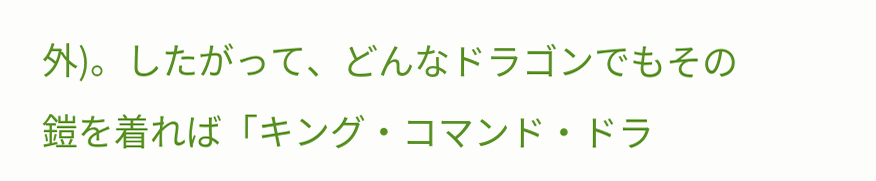外)。したがって、どんなドラゴンでもその鎧を着れば「キング・コマンド・ドラ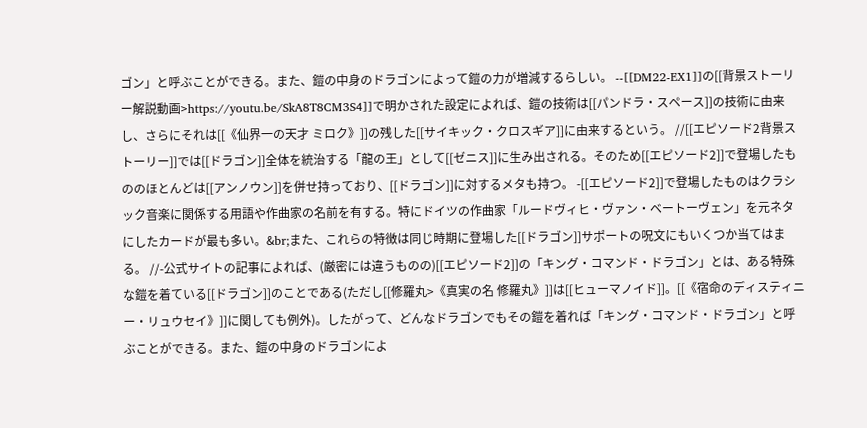ゴン」と呼ぶことができる。また、鎧の中身のドラゴンによって鎧の力が増減するらしい。 --[[DM22-EX1]]の[[背景ストーリー解説動画>https://youtu.be/SkA8T8CM3S4]]で明かされた設定によれば、鎧の技術は[[パンドラ・スペース]]の技術に由来し、さらにそれは[[《仙界一の天才 ミロク》]]の残した[[サイキック・クロスギア]]に由来するという。 //[[エピソード2背景ストーリー]]では[[ドラゴン]]全体を統治する「龍の王」として[[ゼニス]]に生み出される。そのため[[エピソード2]]で登場したもののほとんどは[[アンノウン]]を併せ持っており、[[ドラゴン]]に対するメタも持つ。 -[[エピソード2]]で登場したものはクラシック音楽に関係する用語や作曲家の名前を有する。特にドイツの作曲家「ルードヴィヒ・ヴァン・ベートーヴェン」を元ネタにしたカードが最も多い。&br;また、これらの特徴は同じ時期に登場した[[ドラゴン]]サポートの呪文にもいくつか当てはまる。 //-公式サイトの記事によれば、(厳密には違うものの)[[エピソード2]]の「キング・コマンド・ドラゴン」とは、ある特殊な鎧を着ている[[ドラゴン]]のことである(ただし[[修羅丸>《真実の名 修羅丸》]]は[[ヒューマノイド]]。[[《宿命のディスティニー・リュウセイ》]]に関しても例外)。したがって、どんなドラゴンでもその鎧を着れば「キング・コマンド・ドラゴン」と呼ぶことができる。また、鎧の中身のドラゴンによ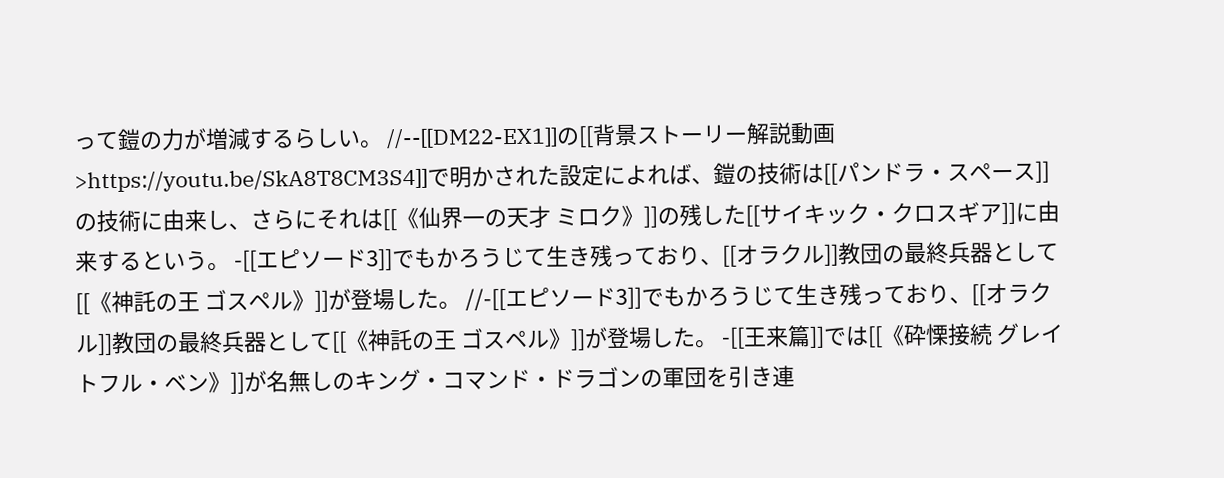って鎧の力が増減するらしい。 //--[[DM22-EX1]]の[[背景ストーリー解説動画>https://youtu.be/SkA8T8CM3S4]]で明かされた設定によれば、鎧の技術は[[パンドラ・スペース]]の技術に由来し、さらにそれは[[《仙界一の天才 ミロク》]]の残した[[サイキック・クロスギア]]に由来するという。 -[[エピソード3]]でもかろうじて生き残っており、[[オラクル]]教団の最終兵器として[[《神託の王 ゴスペル》]]が登場した。 //-[[エピソード3]]でもかろうじて生き残っており、[[オラクル]]教団の最終兵器として[[《神託の王 ゴスペル》]]が登場した。 -[[王来篇]]では[[《砕慄接続 グレイトフル・ベン》]]が名無しのキング・コマンド・ドラゴンの軍団を引き連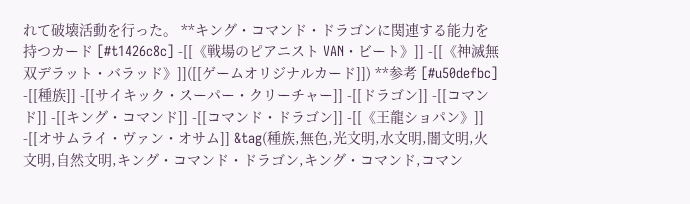れて破壊活動を行った。 **キング・コマンド・ドラゴンに関連する能力を持つカード [#t1426c8c] -[[《戦場のピアニスト VAN・ビート》]] -[[《神滅無双デラット・バラッド》]]([[ゲームオリジナルカード]]) **参考 [#u50defbc] -[[種族]] -[[サイキック・スーパー・クリーチャー]] -[[ドラゴン]] -[[コマンド]] -[[キング・コマンド]] -[[コマンド・ドラゴン]] -[[《王龍ショパン》]] -[[オサムライ・ヴァン・オサム]] &tag(種族,無色,光文明,水文明,闇文明,火文明,自然文明,キング・コマンド・ドラゴン,キング・コマンド,コマン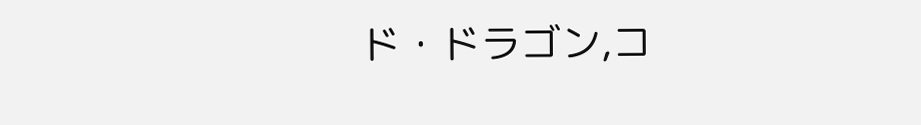ド・ドラゴン,コ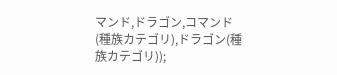マンド,ドラゴン,コマンド(種族カテゴリ),ドラゴン(種族カテゴリ));